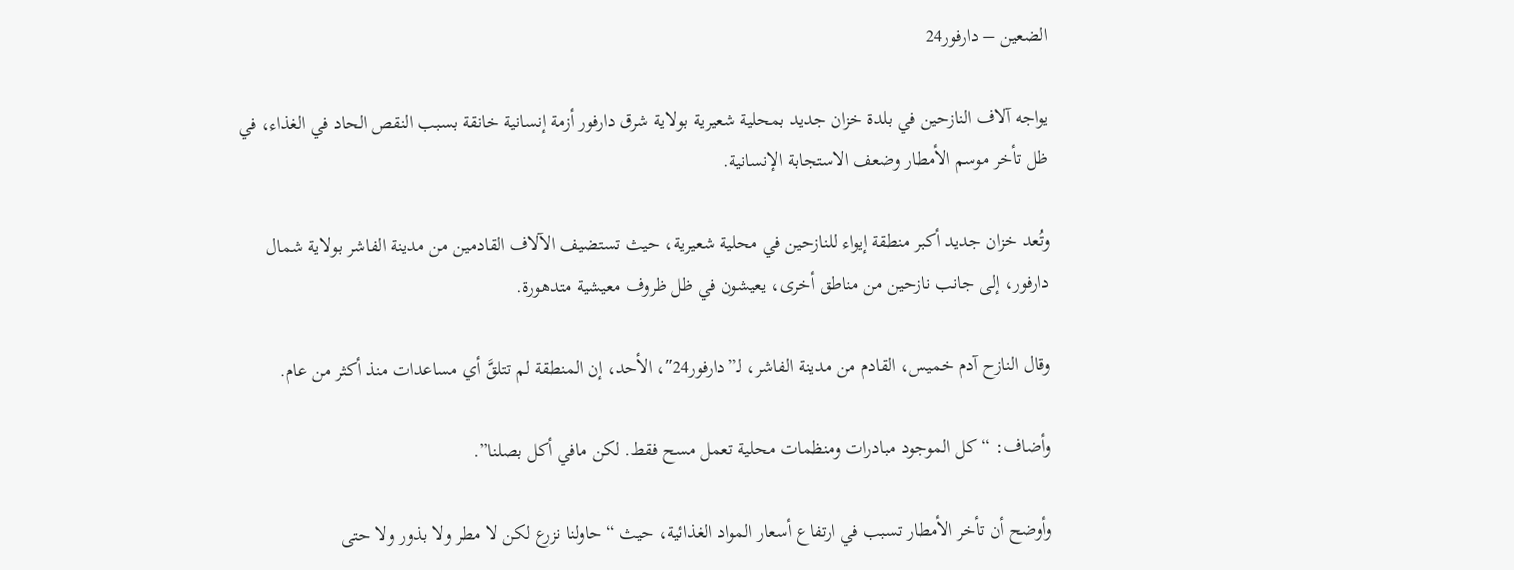الضعين – دارفور24

يواجه آلاف النازحين في بلدة خزان جديد بمحلية شعيرية بولاية شرق دارفور أزمة إنسانية خانقة بسبب النقص الحاد في الغذاء، في ظل تأخر موسم الأمطار وضعف الاستجابة الإنسانية.

وتُعد خزان جديد أكبر منطقة إيواء للنازحين في محلية شعيرية، حيث تستضيف الآلاف القادمين من مدينة الفاشر بولاية شمال دارفور، إلى جانب نازحين من مناطق أخرى، يعيشون في ظل ظروف معيشية متدهورة.

وقال النازح آدم خميس، القادم من مدينة الفاشر، لـ”دارفور24″، الأحد، إن المنطقة لم تتلقَّ أي مساعدات منذ أكثر من عام.

وأضاف: “كل الموجود مبادرات ومنظمات محلية تعمل مسح فقط. لكن مافي أكل بصلنا”.

وأوضح أن تأخر الأمطار تسبب في ارتفاع أسعار المواد الغذائية، حيث “حاولنا نزرع لكن لا مطر ولا بذور ولا حتى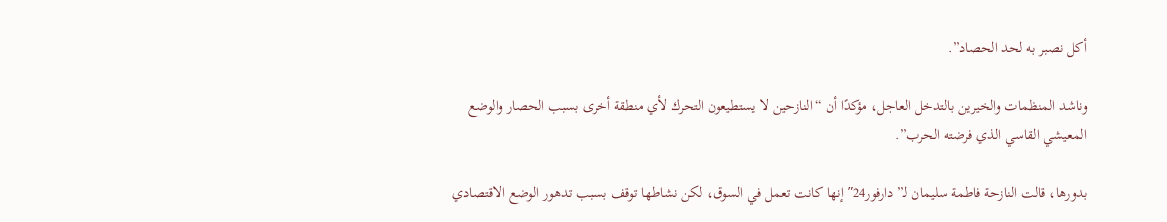أكل نصبر به لحد الحصاد”.

وناشد المنظمات والخيرين بالتدخل العاجل، مؤكدًا أن “النازحين لا يستطيعون التحرك لأي منطقة أخرى بسبب الحصار والوضع المعيشي القاسي الذي فرضته الحرب”.

بدورها، قالت النازحة فاطمة سليمان لـ”دارفور24″ إنها كانت تعمل في السوق، لكن نشاطها توقف بسبب تدهور الوضع الاقتصادي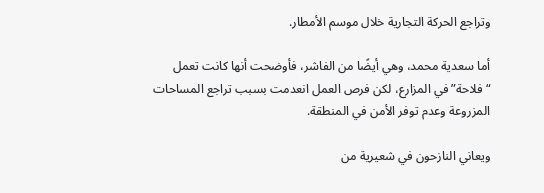وتراجع الحركة التجارية خلال موسم الأمطار.

أما سعدية محمد، وهي أيضًا من الفاشر، فأوضحت أنها كانت تعمل “فلاحة” في المزارع، لكن فرص العمل انعدمت بسبب تراجع المساحات المزروعة وعدم توفر الأمن في المنطقة.

ويعاني النازحون في شعيرية من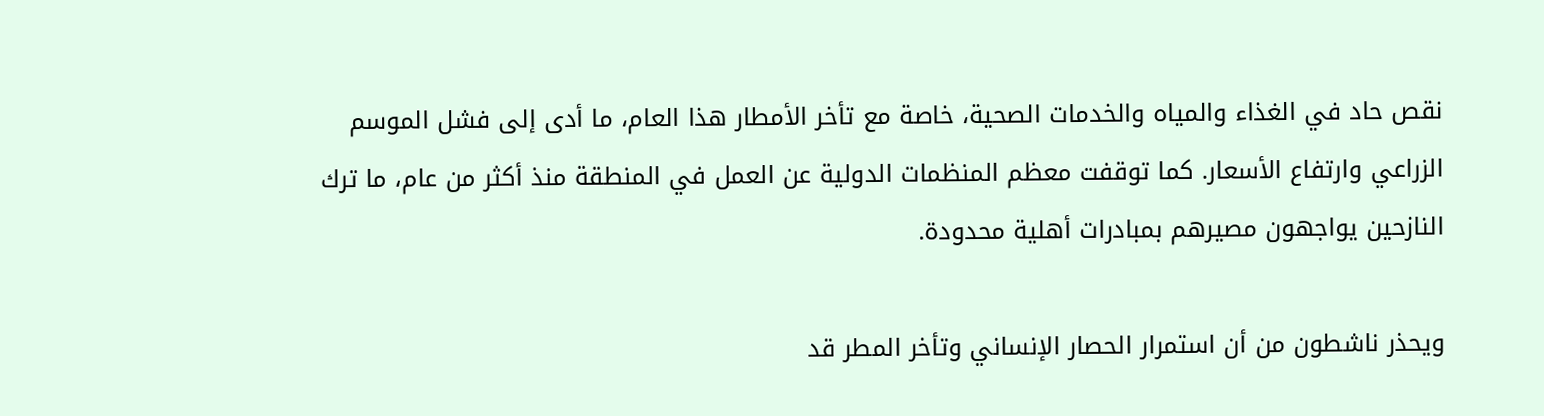نقص حاد في الغذاء والمياه والخدمات الصحية، خاصة مع تأخر الأمطار هذا العام، ما أدى إلى فشل الموسم الزراعي وارتفاع الأسعار. كما توقفت معظم المنظمات الدولية عن العمل في المنطقة منذ أكثر من عام، ما ترك النازحين يواجهون مصيرهم بمبادرات أهلية محدودة.

ويحذر ناشطون من أن استمرار الحصار الإنساني وتأخر المطر قد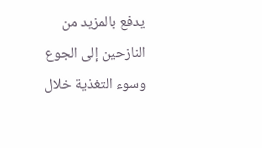يدفع بالمزيد من النازحين إلى الجوع وسوء التغذية خلال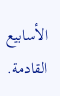الأسابيع القادمة.